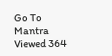Go To Mantra
Viewed 364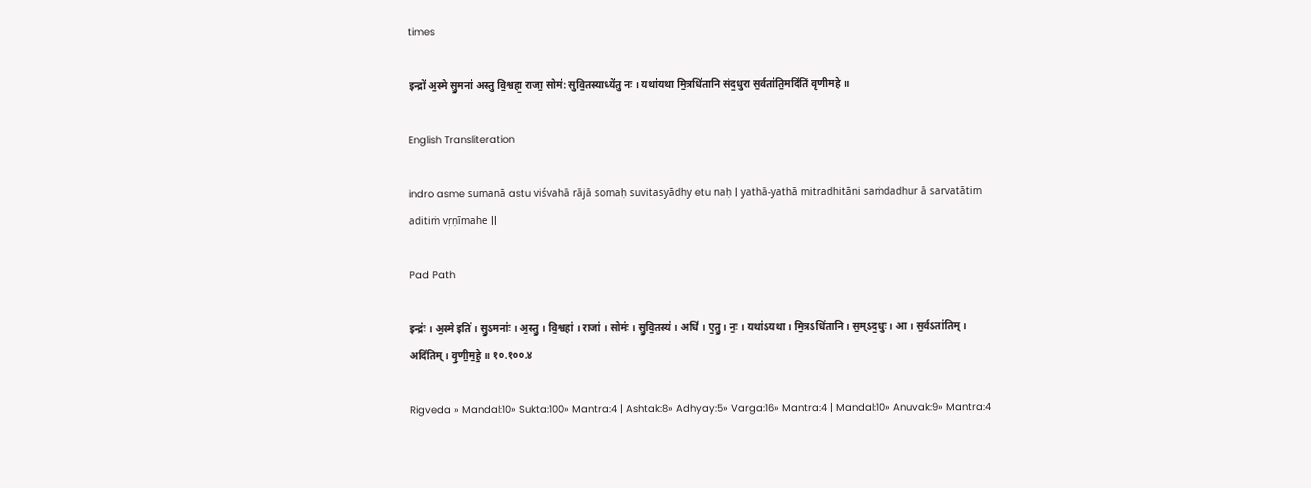times

इन्द्रो॑ अ॒स्मे सु॒मना॑ अस्तु वि॒श्वहा॒ राजा॒ सोम॑: सुवि॒तस्याध्ये॑तु नः । यथा॑यथा मि॒त्रधि॑तानि संद॒धुरा स॒र्वता॑ति॒मदि॑तिं वृणीमहे ॥

English Transliteration

indro asme sumanā astu viśvahā rājā somaḥ suvitasyādhy etu naḥ | yathā-yathā mitradhitāni saṁdadhur ā sarvatātim aditiṁ vṛṇīmahe ||

Pad Path

इन्द्रः॑ । अ॒स्मे इति॑ । सु॒ऽमनाः॑ । अ॒स्तु॒ । वि॒श्वहा॑ । राजा॑ । सोमः॑ । सु॒वि॒तस्य॑ । अधि॑ । ए॒तु॒ । नः॒ । यथा॑ऽयथा । मि॒त्रऽधि॑तानि । स॒म्ऽद॒धुः । आ । स॒र्वऽता॑तिम् । अदि॑तिम् । वृ॒णी॒म॒हे॒ ॥ १०.१००.४

Rigveda » Mandal:10» Sukta:100» Mantra:4 | Ashtak:8» Adhyay:5» Varga:16» Mantra:4 | Mandal:10» Anuvak:9» Mantra:4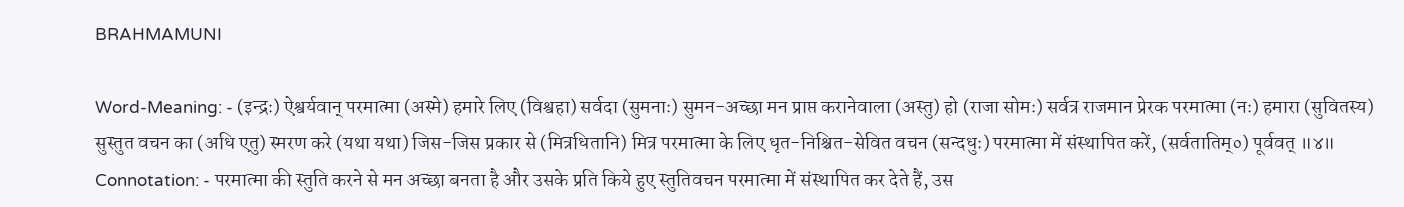BRAHMAMUNI

Word-Meaning: - (इन्द्रः) ऐश्वर्यवान् परमात्मा (अस्मे) हमारे लिए (विश्वहा) सर्वदा (सुमनाः) सुमन-अच्छा मन प्राप्त करानेवाला (अस्तु) हो (राजा सोमः) सर्वत्र राजमान प्रेरक परमात्मा (नः) हमारा (सुवितस्य) सुस्तुत वचन का (अधि एतु) स्मरण करे (यथा यथा) जिस-जिस प्रकार से (मित्रधितानि) मित्र परमात्मा के लिए धृत-निश्चित-सेवित वचन (सन्दधुः) परमात्मा में संस्थापित करें, (सर्वतातिम्०) पूर्ववत् ॥४॥
Connotation: - परमात्मा की स्तुति करने से मन अच्छा बनता है और उसके प्रति किये हुए स्तुतिवचन परमात्मा में संस्थापित कर देते हैं, उस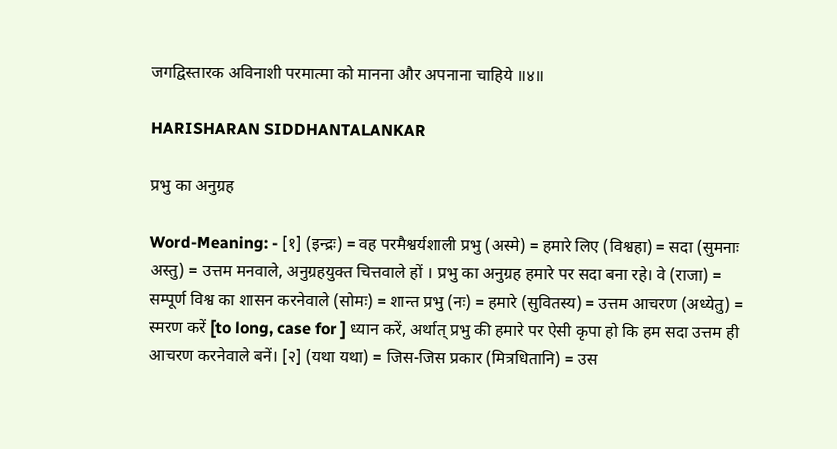जगद्विस्तारक अविनाशी परमात्मा को मानना और अपनाना चाहिये ॥४॥

HARISHARAN SIDDHANTALANKAR

प्रभु का अनुग्रह

Word-Meaning: - [१] (इन्द्रः) = वह परमैश्वर्यशाली प्रभु (अस्मे) = हमारे लिए (विश्वहा) = सदा (सुमनाः अस्तु) = उत्तम मनवाले, अनुग्रहयुक्त चित्तवाले हों । प्रभु का अनुग्रह हमारे पर सदा बना रहे। वे (राजा) = सम्पूर्ण विश्व का शासन करनेवाले (सोमः) = शान्त प्रभु (नः) = हमारे (सुवितस्य) = उत्तम आचरण (अध्येतु) = स्मरण करें [to long, case for ] ध्यान करें, अर्थात् प्रभु की हमारे पर ऐसी कृपा हो कि हम सदा उत्तम ही आचरण करनेवाले बनें। [२] (यथा यथा) = जिस-जिस प्रकार (मित्रधितानि) = उस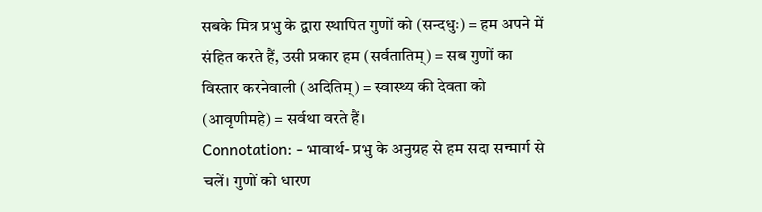सबके मित्र प्रभु के द्वारा स्थापित गुणों को (सन्दधुः) = हम अपने में संहित करते हैं, उसी प्रकार हम (सर्वतातिम्) = सब गुणों का विस्तार करनेवाली (अदितिम्) = स्वास्थ्य की देवता को (आवृणीमहे) = सर्वथा वरते हैं।
Connotation: - भावार्थ- प्रभु के अनुग्रह से हम सदा सन्मार्ग से चलें। गुणों को धारण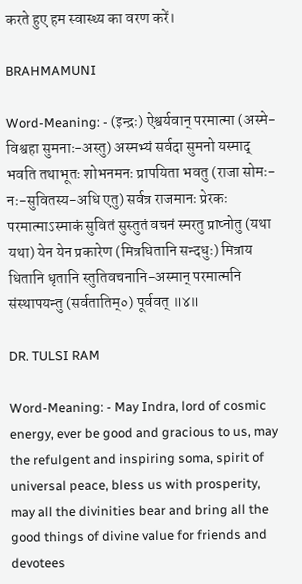करते हुए हम स्वास्थ्य का वरण करें।

BRAHMAMUNI

Word-Meaning: - (इन्द्रः) ऐश्वर्यवान् परमात्मा (अस्मे-विश्वहा सुमनाः-अस्तु) अस्मभ्यं सर्वदा सुमनो यस्माद् भवति तथाभूतः शोभनमनः प्रापयिता भवतु (राजा सोमः-नः-सुवितस्य-अधि एतु) सर्वत्र राजमानः प्रेरकः परमात्माऽस्माकं सुवितं सुस्तुतं वचनं स्मरतु प्राप्नोतु (यथा यथा) येन येन प्रकारेण (मित्रधितानि सन्दधुः) मित्राय धितानि धृतानि स्तुतिवचनानि-अस्मान् परमात्मनि संस्थापयन्तु (सर्वतातिम्०) पूर्ववत् ॥४॥

DR. TULSI RAM

Word-Meaning: - May Indra, lord of cosmic energy, ever be good and gracious to us, may the refulgent and inspiring soma, spirit of universal peace, bless us with prosperity, may all the divinities bear and bring all the good things of divine value for friends and devotees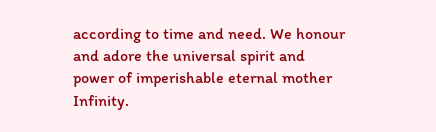according to time and need. We honour and adore the universal spirit and power of imperishable eternal mother Infinity.